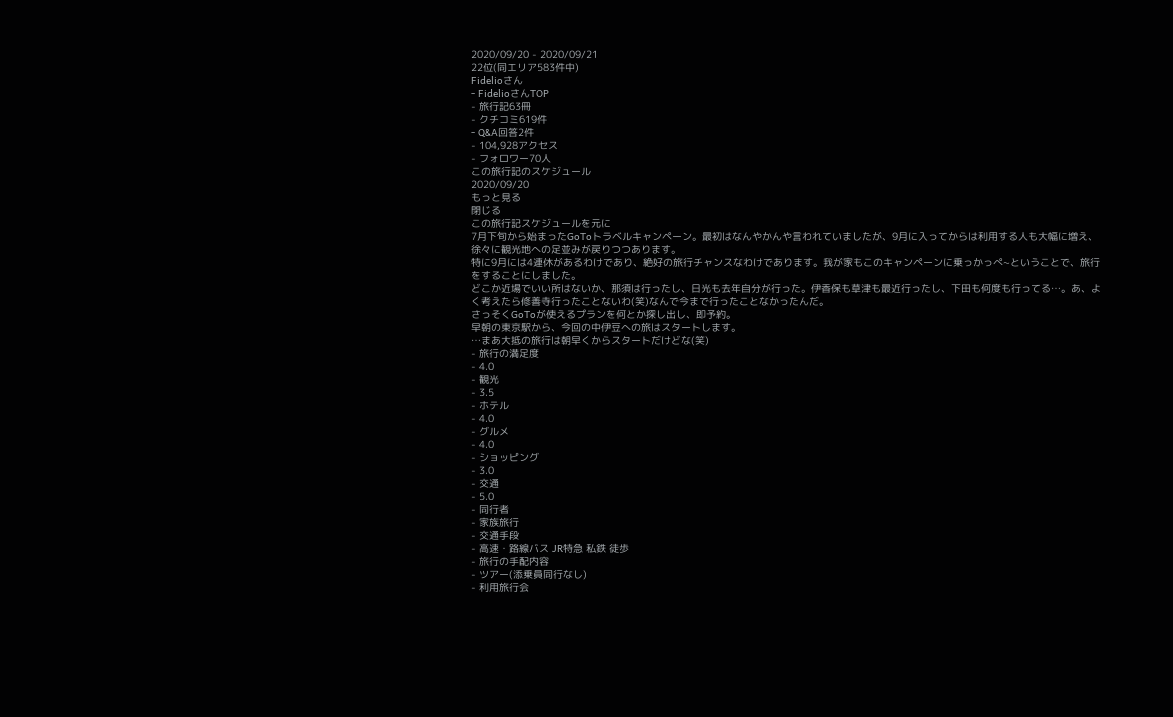2020/09/20 - 2020/09/21
22位(同エリア583件中)
Fidelioさん
- FidelioさんTOP
- 旅行記63冊
- クチコミ619件
- Q&A回答2件
- 104,928アクセス
- フォロワー70人
この旅行記のスケジュール
2020/09/20
もっと見る
閉じる
この旅行記スケジュールを元に
7月下旬から始まったGoToトラベルキャンペーン。最初はなんやかんや言われていましたが、9月に入ってからは利用する人も大幅に増え、徐々に観光地への足並みが戻りつつあります。
特に9月には4連休があるわけであり、絶好の旅行チャンスなわけであります。我が家もこのキャンペーンに乗っかっぺ~ということで、旅行をすることにしました。
どこか近場でいい所はないか、那須は行ったし、日光も去年自分が行った。伊香保も草津も最近行ったし、下田も何度も行ってる…。あ、よく考えたら修善寺行ったことないわ(笑)なんで今まで行ったことなかったんだ。
さっそくGoToが使えるプランを何とか探し出し、即予約。
早朝の東京駅から、今回の中伊豆への旅はスタートします。
…まあ大抵の旅行は朝早くからスタートだけどな(笑)
- 旅行の満足度
- 4.0
- 観光
- 3.5
- ホテル
- 4.0
- グルメ
- 4.0
- ショッピング
- 3.0
- 交通
- 5.0
- 同行者
- 家族旅行
- 交通手段
- 高速・路線バス JR特急 私鉄 徒歩
- 旅行の手配内容
- ツアー(添乗員同行なし)
- 利用旅行会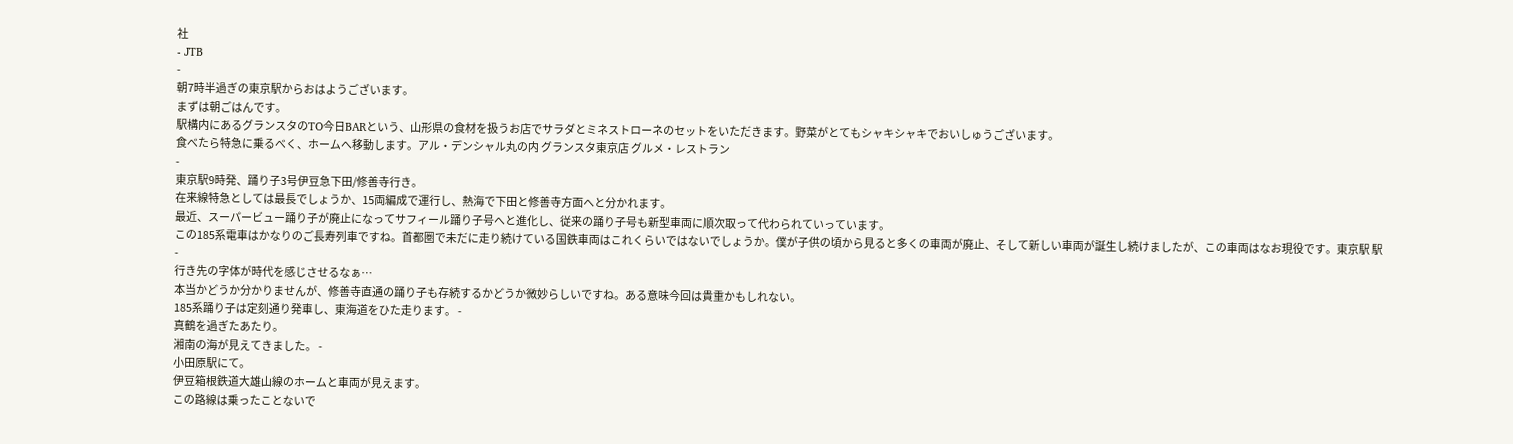社
- JTB
-
朝7時半過ぎの東京駅からおはようございます。
まずは朝ごはんです。
駅構内にあるグランスタのTO今日BARという、山形県の食材を扱うお店でサラダとミネストローネのセットをいただきます。野菜がとてもシャキシャキでおいしゅうございます。
食べたら特急に乗るべく、ホームへ移動します。アル・デンシャル丸の内 グランスタ東京店 グルメ・レストラン
-
東京駅9時発、踊り子3号伊豆急下田/修善寺行き。
在来線特急としては最長でしょうか、15両編成で運行し、熱海で下田と修善寺方面へと分かれます。
最近、スーパービュー踊り子が廃止になってサフィール踊り子号へと進化し、従来の踊り子号も新型車両に順次取って代わられていっています。
この185系電車はかなりのご長寿列車ですね。首都圏で未だに走り続けている国鉄車両はこれくらいではないでしょうか。僕が子供の頃から見ると多くの車両が廃止、そして新しい車両が誕生し続けましたが、この車両はなお現役です。東京駅 駅
-
行き先の字体が時代を感じさせるなぁ…
本当かどうか分かりませんが、修善寺直通の踊り子も存続するかどうか微妙らしいですね。ある意味今回は貴重かもしれない。
185系踊り子は定刻通り発車し、東海道をひた走ります。 -
真鶴を過ぎたあたり。
湘南の海が見えてきました。 -
小田原駅にて。
伊豆箱根鉄道大雄山線のホームと車両が見えます。
この路線は乗ったことないで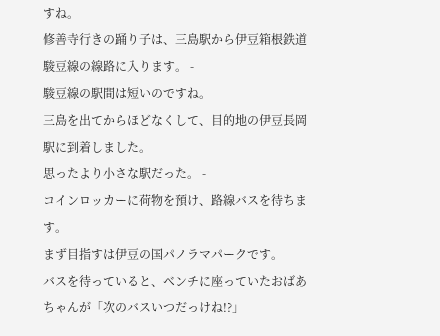すね。
修善寺行きの踊り子は、三島駅から伊豆箱根鉄道駿豆線の線路に入ります。 -
駿豆線の駅間は短いのですね。
三島を出てからほどなくして、目的地の伊豆長岡駅に到着しました。
思ったより小さな駅だった。 -
コインロッカーに荷物を預け、路線バスを待ちます。
まず目指すは伊豆の国パノラマパークです。
バスを待っていると、ベンチに座っていたおばあちゃんが「次のバスいつだっけね!?」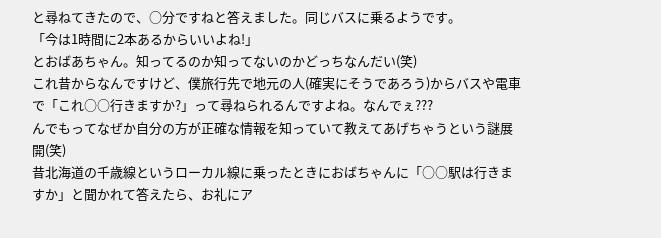と尋ねてきたので、○分ですねと答えました。同じバスに乗るようです。
「今は1時間に2本あるからいいよね!」
とおばあちゃん。知ってるのか知ってないのかどっちなんだい(笑)
これ昔からなんですけど、僕旅行先で地元の人(確実にそうであろう)からバスや電車で「これ○○行きますか?」って尋ねられるんですよね。なんでぇ???
んでもってなぜか自分の方が正確な情報を知っていて教えてあげちゃうという謎展開(笑)
昔北海道の千歳線というローカル線に乗ったときにおばちゃんに「○○駅は行きますか」と聞かれて答えたら、お礼にア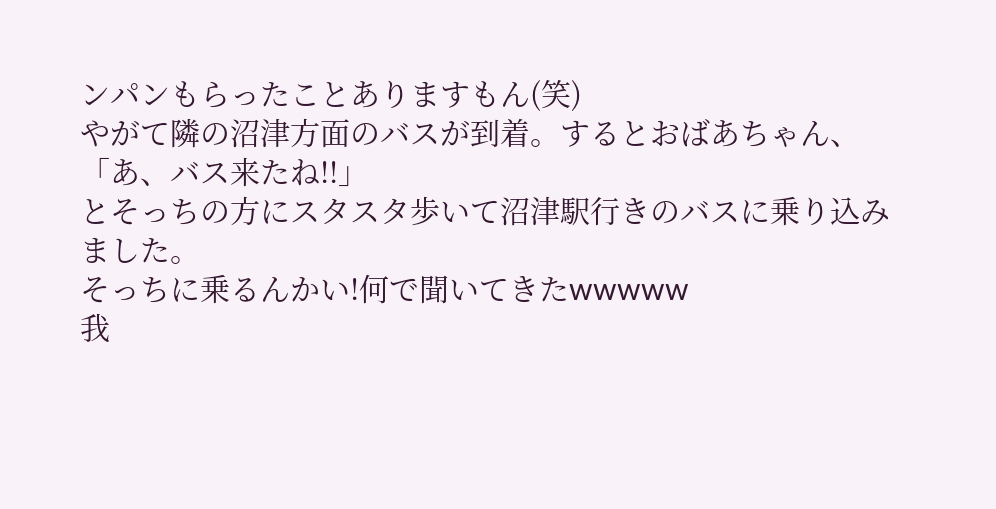ンパンもらったことありますもん(笑)
やがて隣の沼津方面のバスが到着。するとおばあちゃん、
「あ、バス来たね!!」
とそっちの方にスタスタ歩いて沼津駅行きのバスに乗り込みました。
そっちに乗るんかい!何で聞いてきたwwwww
我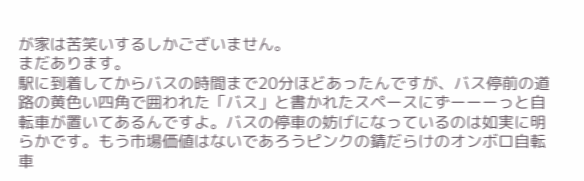が家は苦笑いするしかございません。
まだあります。
駅に到着してからバスの時間まで20分ほどあったんですが、バス停前の道路の黄色い四角で囲われた「バス」と書かれたスペースにずーーーっと自転車が置いてあるんですよ。バスの停車の妨げになっているのは如実に明らかです。もう市場価値はないであろうピンクの錆だらけのオンボロ自転車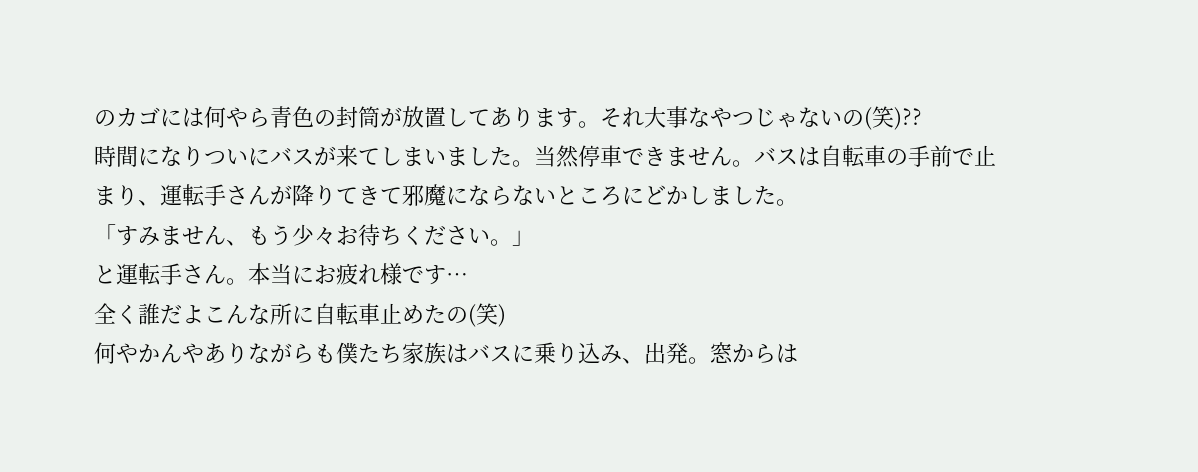のカゴには何やら青色の封筒が放置してあります。それ大事なやつじゃないの(笑)??
時間になりついにバスが来てしまいました。当然停車できません。バスは自転車の手前で止まり、運転手さんが降りてきて邪魔にならないところにどかしました。
「すみません、もう少々お待ちください。」
と運転手さん。本当にお疲れ様です…
全く誰だよこんな所に自転車止めたの(笑)
何やかんやありながらも僕たち家族はバスに乗り込み、出発。窓からは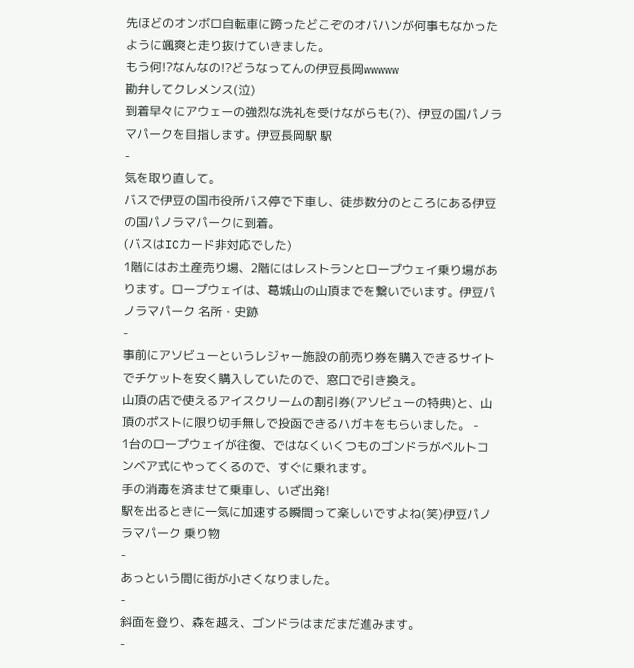先ほどのオンボロ自転車に跨ったどこぞのオバハンが何事もなかったように颯爽と走り抜けていきました。
もう何!?なんなの!?どうなってんの伊豆長岡wwwww
勘弁してクレメンス(泣)
到着早々にアウェーの強烈な洗礼を受けながらも(?)、伊豆の国パノラマパークを目指します。伊豆長岡駅 駅
-
気を取り直して。
バスで伊豆の国市役所バス停で下車し、徒歩数分のところにある伊豆の国パノラマパークに到着。
(バスはICカード非対応でした)
1階にはお土産売り場、2階にはレストランとロープウェイ乗り場があります。ロープウェイは、葛城山の山頂までを繋いでいます。伊豆パノラマパーク 名所・史跡
-
事前にアソビューというレジャー施設の前売り券を購入できるサイトでチケットを安く購入していたので、窓口で引き換え。
山頂の店で使えるアイスクリームの割引券(アソビューの特典)と、山頂のポストに限り切手無しで投函できるハガキをもらいました。 -
1台のロープウェイが往復、ではなくいくつものゴンドラがベルトコンベア式にやってくるので、すぐに乗れます。
手の消毒を済ませて乗車し、いざ出発!
駅を出るときに一気に加速する瞬間って楽しいですよね(笑)伊豆パノラマパーク 乗り物
-
あっという間に街が小さくなりました。
-
斜面を登り、森を越え、ゴンドラはまだまだ進みます。
-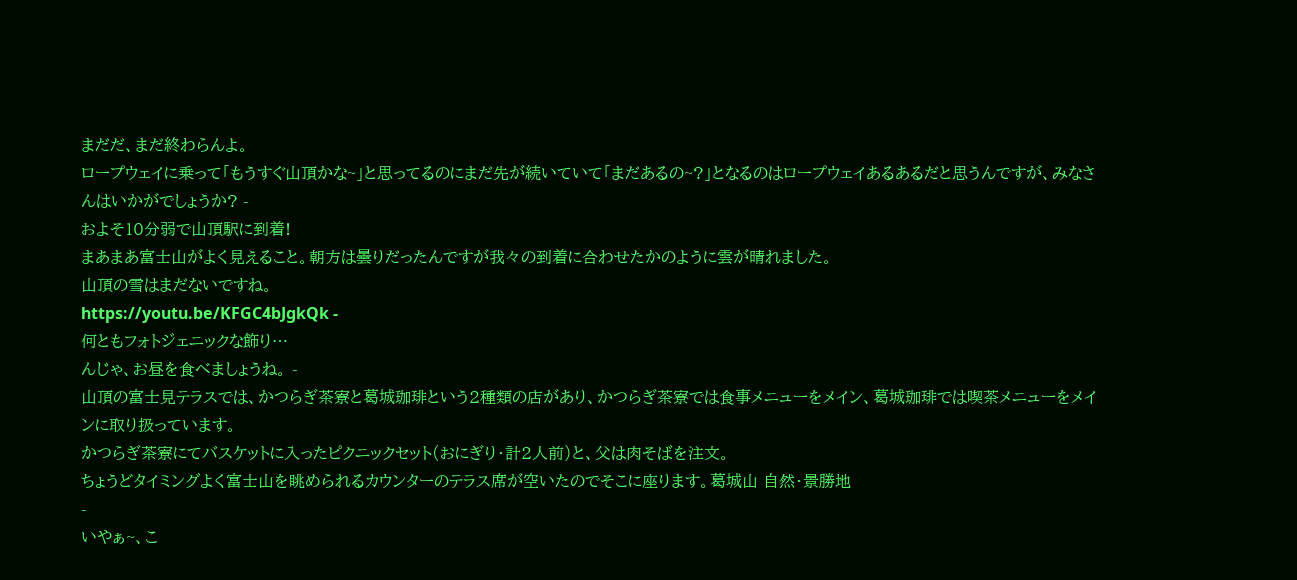まだだ、まだ終わらんよ。
ロープウェイに乗って「もうすぐ山頂かな~」と思ってるのにまだ先が続いていて「まだあるの~?」となるのはロープウェイあるあるだと思うんですが、みなさんはいかがでしょうか? -
およそ10分弱で山頂駅に到着!
まあまあ富士山がよく見えること。朝方は曇りだったんですが我々の到着に合わせたかのように雲が晴れました。
山頂の雪はまだないですね。
https://youtu.be/KFGC4bJgkQk -
何ともフォトジェニックな飾り…
んじゃ、お昼を食べましょうね。 -
山頂の富士見テラスでは、かつらぎ茶寮と葛城珈琲という2種類の店があり、かつらぎ茶寮では食事メニューをメイン、葛城珈琲では喫茶メニューをメインに取り扱っています。
かつらぎ茶寮にてバスケットに入ったピクニックセット(おにぎり・計2人前)と、父は肉そばを注文。
ちょうどタイミングよく富士山を眺められるカウンターのテラス席が空いたのでそこに座ります。葛城山 自然・景勝地
-
いやぁ~、こ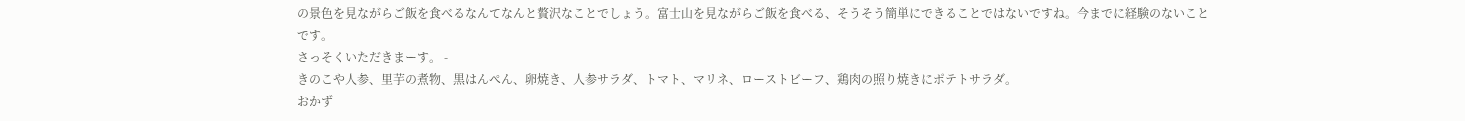の景色を見ながらご飯を食べるなんてなんと贅沢なことでしょう。富士山を見ながらご飯を食べる、そうそう簡単にできることではないですね。今までに経験のないことです。
さっそくいただきまーす。 -
きのこや人参、里芋の煮物、黒はんぺん、卵焼き、人参サラダ、トマト、マリネ、ローストビーフ、鶏肉の照り焼きにポテトサラダ。
おかず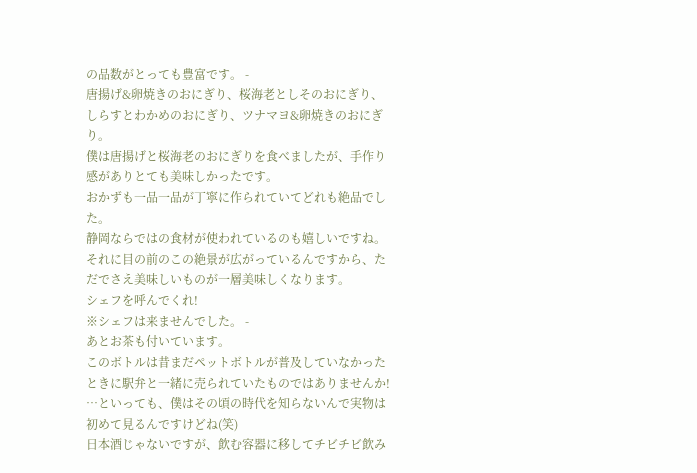の品数がとっても豊富です。 -
唐揚げ&卵焼きのおにぎり、桜海老としそのおにぎり、しらすとわかめのおにぎり、ツナマヨ&卵焼きのおにぎり。
僕は唐揚げと桜海老のおにぎりを食べましたが、手作り感がありとても美味しかったです。
おかずも一品一品が丁寧に作られていてどれも絶品でした。
静岡ならではの食材が使われているのも嬉しいですね。
それに目の前のこの絶景が広がっているんですから、ただでさえ美味しいものが一層美味しくなります。
シェフを呼んでくれ!
※シェフは来ませんでした。 -
あとお茶も付いています。
このボトルは昔まだペットボトルが普及していなかったときに駅弁と一緒に売られていたものではありませんか!
…といっても、僕はその頃の時代を知らないんで実物は初めて見るんですけどね(笑)
日本酒じゃないですが、飲む容器に移してチビチビ飲み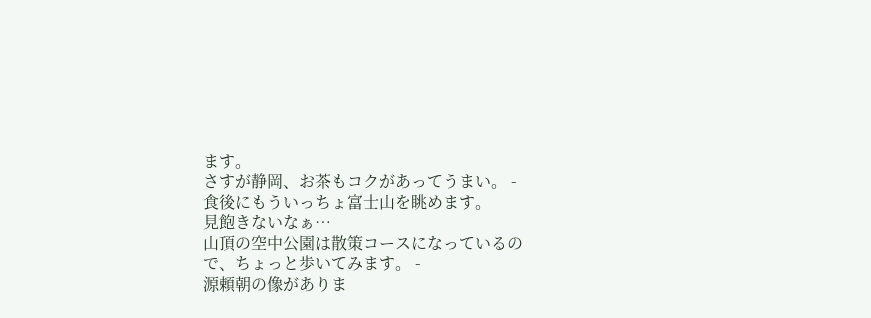ます。
さすが静岡、お茶もコクがあってうまい。 -
食後にもういっちょ富士山を眺めます。
見飽きないなぁ…
山頂の空中公園は散策コースになっているので、ちょっと歩いてみます。 -
源頼朝の像がありま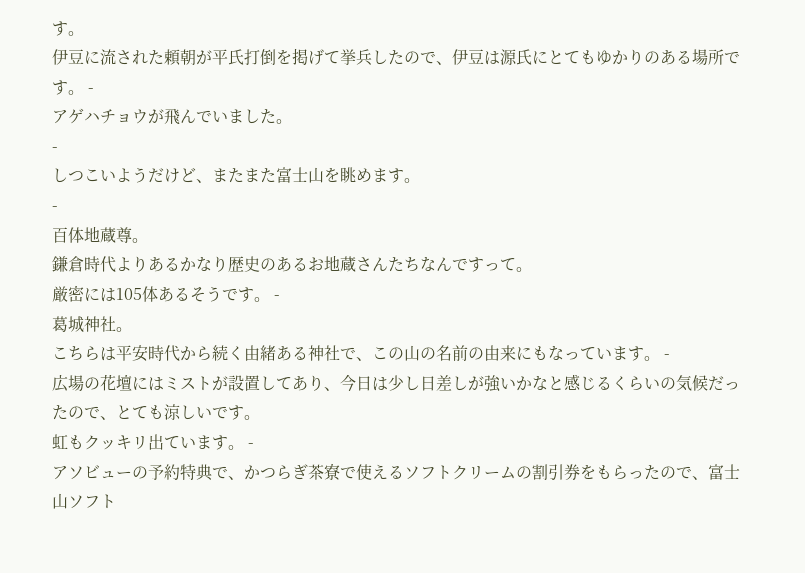す。
伊豆に流された頼朝が平氏打倒を掲げて挙兵したので、伊豆は源氏にとてもゆかりのある場所です。 -
アゲハチョウが飛んでいました。
-
しつこいようだけど、またまた富士山を眺めます。
-
百体地蔵尊。
鎌倉時代よりあるかなり歴史のあるお地蔵さんたちなんですって。
厳密には105体あるそうです。 -
葛城神社。
こちらは平安時代から続く由緒ある神社で、この山の名前の由来にもなっています。 -
広場の花壇にはミストが設置してあり、今日は少し日差しが強いかなと感じるくらいの気候だったので、とても涼しいです。
虹もクッキリ出ています。 -
アソビューの予約特典で、かつらぎ茶寮で使えるソフトクリームの割引券をもらったので、富士山ソフト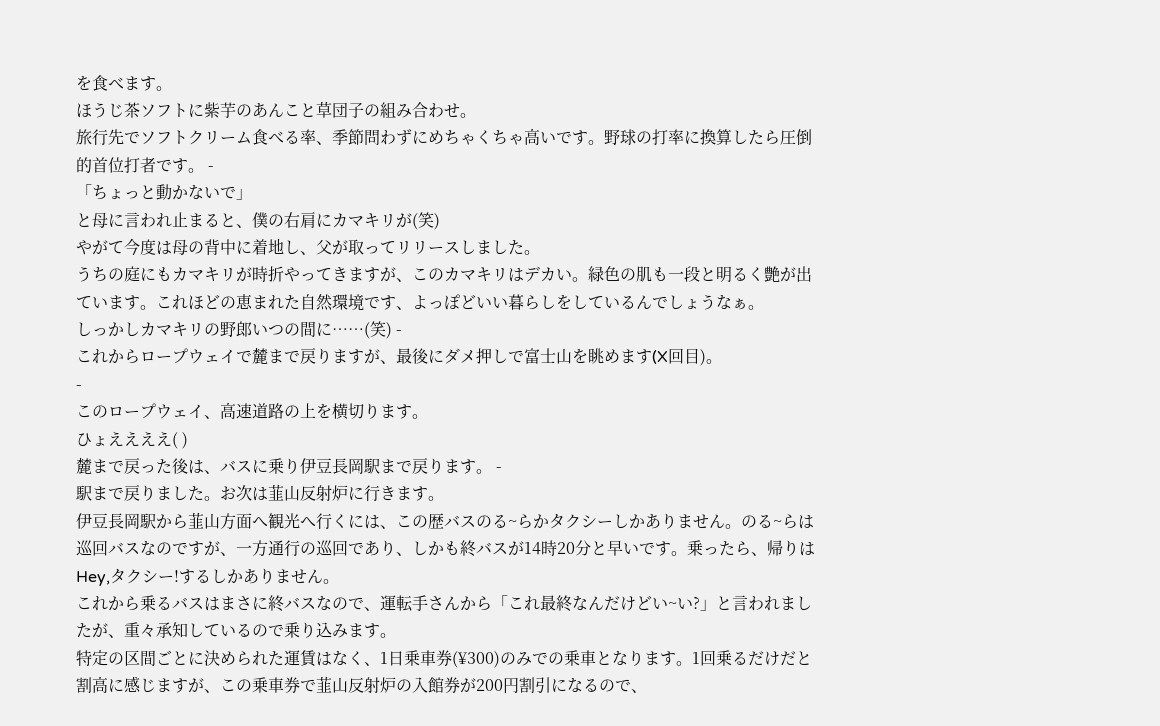を食べます。
ほうじ茶ソフトに紫芋のあんこと草団子の組み合わせ。
旅行先でソフトクリーム食べる率、季節問わずにめちゃくちゃ高いです。野球の打率に換算したら圧倒的首位打者です。 -
「ちょっと動かないで」
と母に言われ止まると、僕の右肩にカマキリが(笑)
やがて今度は母の背中に着地し、父が取ってリリースしました。
うちの庭にもカマキリが時折やってきますが、このカマキリはデカい。緑色の肌も一段と明るく艶が出ています。これほどの恵まれた自然環境です、よっぽどいい暮らしをしているんでしょうなぁ。
しっかしカマキリの野郎いつの間に……(笑) -
これからロープウェイで麓まで戻りますが、最後にダメ押しで富士山を眺めます(X回目)。
-
このロープウェイ、高速道路の上を横切ります。
ひょええええ( )
麓まで戻った後は、バスに乗り伊豆長岡駅まで戻ります。 -
駅まで戻りました。お次は韮山反射炉に行きます。
伊豆長岡駅から韮山方面へ観光へ行くには、この歴バスのる~らかタクシーしかありません。のる~らは巡回バスなのですが、一方通行の巡回であり、しかも終バスが14時20分と早いです。乗ったら、帰りはHey,タクシー!するしかありません。
これから乗るバスはまさに終バスなので、運転手さんから「これ最終なんだけどい~い?」と言われましたが、重々承知しているので乗り込みます。
特定の区間ごとに決められた運賃はなく、1日乗車券(¥300)のみでの乗車となります。1回乗るだけだと割高に感じますが、この乗車券で韮山反射炉の入館券が200円割引になるので、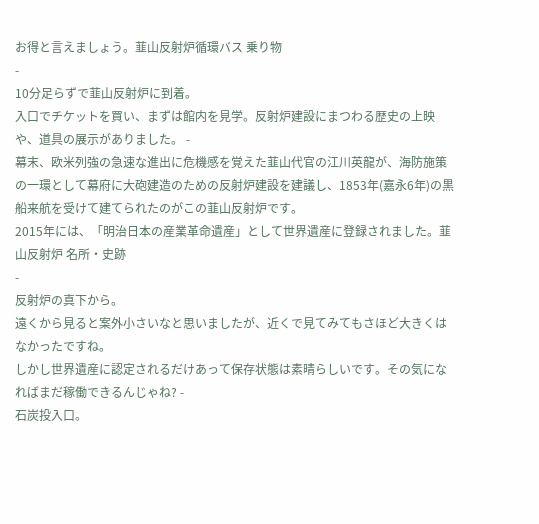お得と言えましょう。韮山反射炉循環バス 乗り物
-
10分足らずで韮山反射炉に到着。
入口でチケットを買い、まずは館内を見学。反射炉建設にまつわる歴史の上映や、道具の展示がありました。 -
幕末、欧米列強の急速な進出に危機感を覚えた韮山代官の江川英龍が、海防施策の一環として幕府に大砲建造のための反射炉建設を建議し、1853年(嘉永6年)の黒船来航を受けて建てられたのがこの韮山反射炉です。
2015年には、「明治日本の産業革命遺産」として世界遺産に登録されました。韮山反射炉 名所・史跡
-
反射炉の真下から。
遠くから見ると案外小さいなと思いましたが、近くで見てみてもさほど大きくはなかったですね。
しかし世界遺産に認定されるだけあって保存状態は素晴らしいです。その気になればまだ稼働できるんじゃね? -
石炭投入口。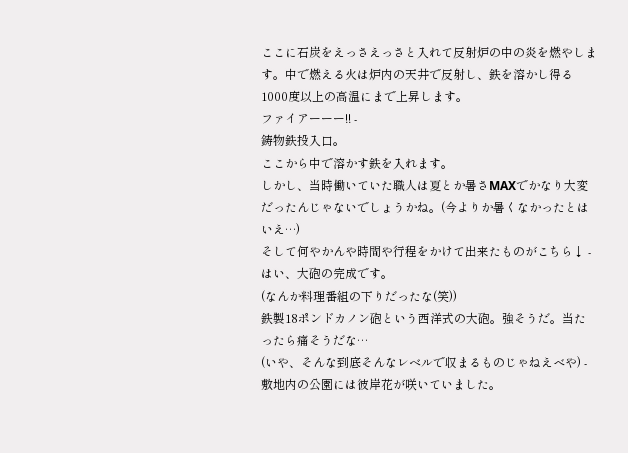ここに石炭をえっさえっさと入れて反射炉の中の炎を燃やします。中で燃える火は炉内の天井で反射し、鉄を溶かし得る1000度以上の高温にまで上昇します。
ファイアーーー!! -
鋳物鉄投入口。
ここから中で溶かす鉄を入れます。
しかし、当時働いていた職人は夏とか暑さMAXでかなり大変だったんじゃないでしょうかね。(今よりか暑くなかったとはいえ…)
そして何やかんや時間や行程をかけて出来たものがこちら↓ -
はい、大砲の完成です。
(なんか料理番組の下りだったな(笑))
鉄製18ポンドカノン砲という西洋式の大砲。強そうだ。当たったら痛そうだな…
(いや、そんな到底そんなレベルで収まるものじゃねえべや) -
敷地内の公園には彼岸花が咲いていました。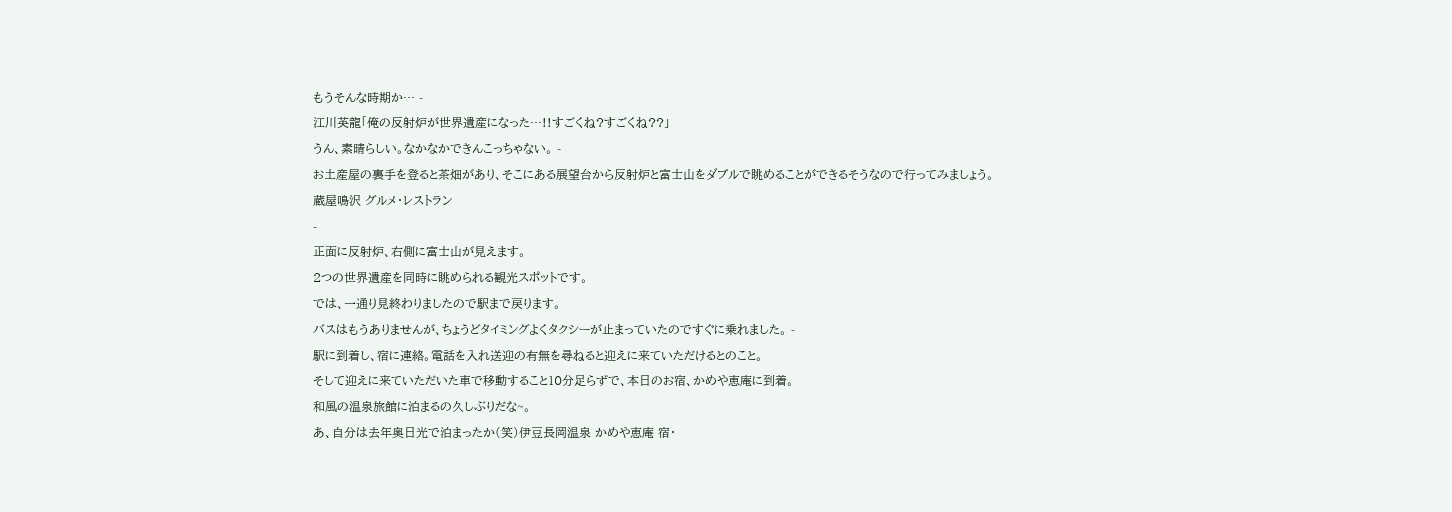もうそんな時期か… -
江川英龍「俺の反射炉が世界遺産になった…!!すごくね?すごくね??」
うん、素晴らしい。なかなかできんこっちゃない。 -
お土産屋の裏手を登ると茶畑があり、そこにある展望台から反射炉と富士山をダブルで眺めることができるそうなので行ってみましょう。
蔵屋鳴沢 グルメ・レストラン
-
正面に反射炉、右側に富士山が見えます。
2つの世界遺産を同時に眺められる観光スポットです。
では、一通り見終わりましたので駅まで戻ります。
バスはもうありませんが、ちょうどタイミングよくタクシーが止まっていたのですぐに乗れました。 -
駅に到着し、宿に連絡。電話を入れ送迎の有無を尋ねると迎えに来ていただけるとのこと。
そして迎えに来ていただいた車で移動すること10分足らずで、本日のお宿、かめや恵庵に到着。
和風の温泉旅館に泊まるの久しぶりだな~。
あ、自分は去年奥日光で泊まったか(笑)伊豆長岡温泉 かめや恵庵 宿・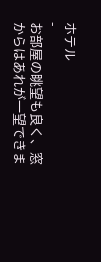ホテル
-
お部屋の眺望も良く、窓からはあれが一望できま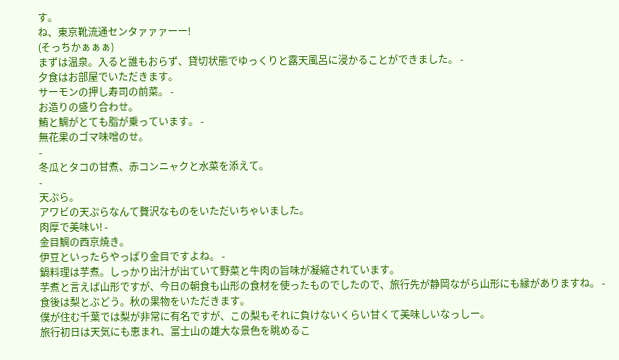す。
ね、東京靴流通センタァァァーー!
(そっちかぁぁぁ)
まずは温泉。入ると誰もおらず、貸切状態でゆっくりと露天風呂に浸かることができました。 -
夕食はお部屋でいただきます。
サーモンの押し寿司の前菜。 -
お造りの盛り合わせ。
鮪と鯛がとても脂が乗っています。 -
無花果のゴマ味噌のせ。
-
冬瓜とタコの甘煮、赤コンニャクと水菜を添えて。
-
天ぷら。
アワビの天ぷらなんて贅沢なものをいただいちゃいました。
肉厚で美味い! -
金目鯛の西京焼き。
伊豆といったらやっぱり金目ですよね。 -
鍋料理は芋煮。しっかり出汁が出ていて野菜と牛肉の旨味が凝縮されています。
芋煮と言えば山形ですが、今日の朝食も山形の食材を使ったものでしたので、旅行先が静岡ながら山形にも縁がありますね。 -
食後は梨とぶどう。秋の果物をいただきます。
僕が住む千葉では梨が非常に有名ですが、この梨もそれに負けないくらい甘くて美味しいなっしー。
旅行初日は天気にも恵まれ、富士山の雄大な景色を眺めるこ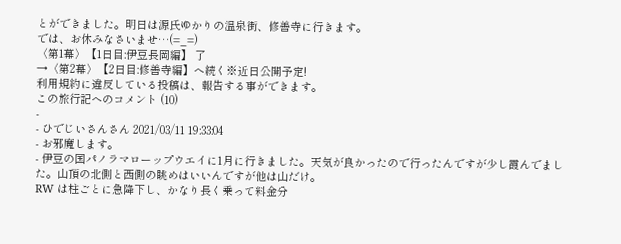とができました。明日は源氏ゆかりの温泉街、修善寺に行きます。
では、お休みなさいませ…(=_=)
〈第1幕〉【1日目:伊豆長岡編】 了
→〈第2幕〉【2日目:修善寺編】へ続く※近日公開予定!
利用規約に違反している投稿は、報告する事ができます。
この旅行記へのコメント (10)
-
- ひでじいさんさん 2021/03/11 19:33:04
- お邪魔します。
- 伊豆の国パノラマローップウエイに1月に行きました。天気が良かったので行ったんですが少し霞んでました。山頂の北側と西側の眺めはいいんですが他は山だけ。
RW は柱ごとに急降下し、かなり長く乗って料金分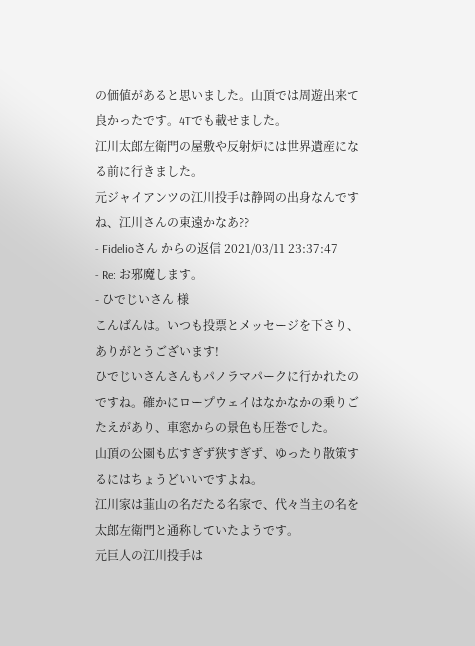の価値があると思いました。山頂では周遊出来て良かったです。4Tでも載せました。
江川太郎左衛門の屋敷や反射炉には世界遺産になる前に行きました。
元ジャイアンツの江川投手は静岡の出身なんですね、江川さんの東遠かなあ??
- Fidelioさん からの返信 2021/03/11 23:37:47
- Re: お邪魔します。
- ひでじいさん 様
こんばんは。いつも投票とメッセージを下さり、ありがとうございます!
ひでじいさんさんもパノラマパークに行かれたのですね。確かにロープウェイはなかなかの乗りごたえがあり、車窓からの景色も圧巻でした。
山頂の公園も広すぎず狭すぎず、ゆったり散策するにはちょうどいいですよね。
江川家は韮山の名だたる名家で、代々当主の名を太郎左衛門と通称していたようです。
元巨人の江川投手は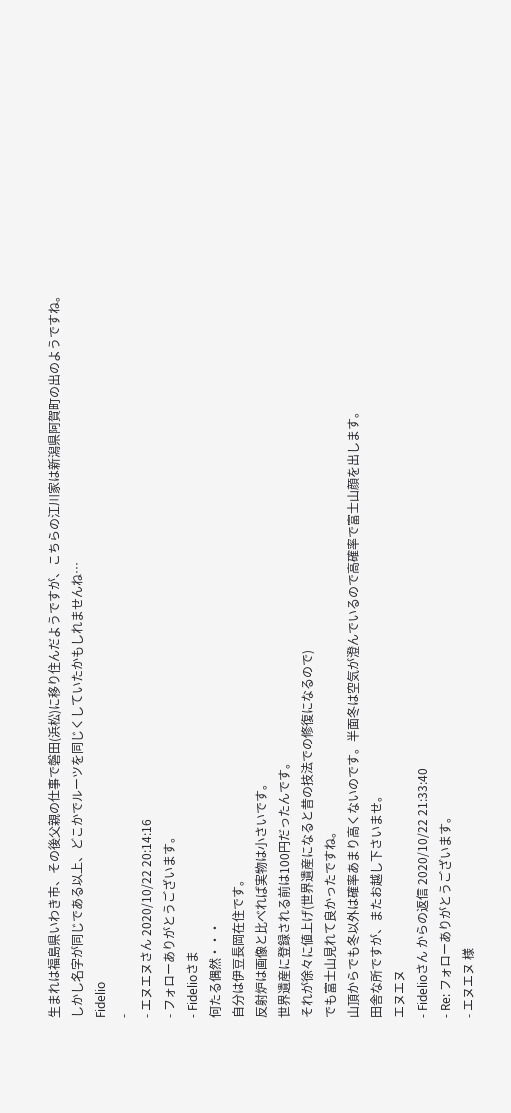生まれは福島県いわき市、その後父親の仕事で磐田(浜松)に移り住んだようですが、こちらの江川家は新潟県阿賀町の出のようですね。
しかし名字が同じである以上、どこかでルーツを同じくしていたかもしれませんね…
Fidelio
-
- エヌエヌさん 2020/10/22 20:14:16
- フォローありがとうございます。
- Fidelioさま
何たる偶然・・・
自分は伊豆長岡在住です。
反射炉は画像と比べれば実物は小さいです。
世界遺産に登録される前は100円だったんです。
それが徐々に値上げ(世界遺産になると昔の技法での修復になるので)
でも富士山見れて良かったですね。
山頂からでも冬以外は確率あまり高くないのです。半面冬は空気が澄んでいるので高確率で富士山顔を出します。
田舎な所ですが、またお越し下さいませ。
エヌエヌ
- Fidelioさん からの返信 2020/10/22 21:33:40
- Re: フォローありがとうございます。
- エヌエヌ 様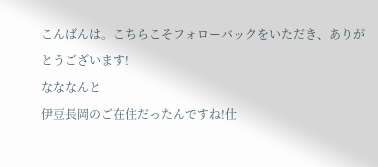こんばんは。こちらこそフォローバックをいただき、ありがとうございます!
なななんと
伊豆長岡のご在住だったんですね!仕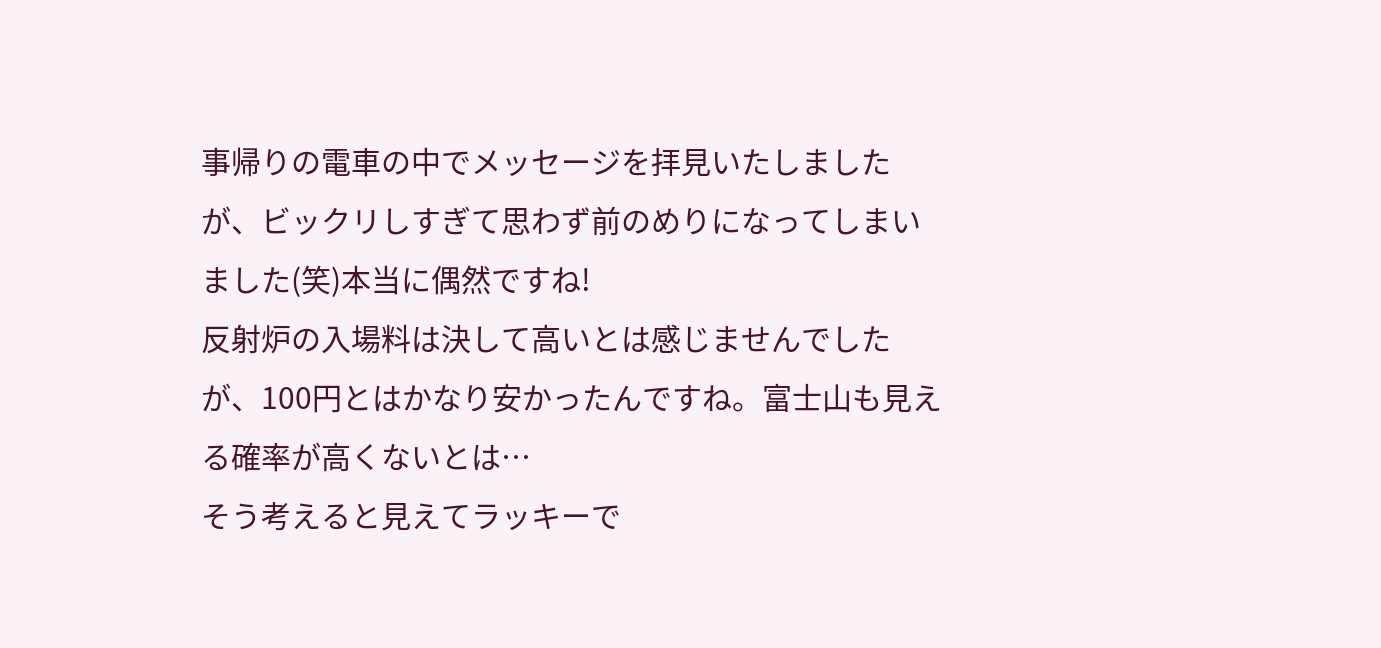事帰りの電車の中でメッセージを拝見いたしましたが、ビックリしすぎて思わず前のめりになってしまいました(笑)本当に偶然ですね!
反射炉の入場料は決して高いとは感じませんでしたが、100円とはかなり安かったんですね。富士山も見える確率が高くないとは…
そう考えると見えてラッキーで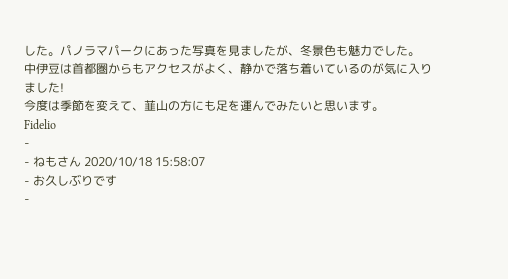した。パノラマパークにあった写真を見ましたが、冬景色も魅力でした。
中伊豆は首都圏からもアクセスがよく、静かで落ち着いているのが気に入りました!
今度は季節を変えて、韮山の方にも足を運んでみたいと思います。
Fidelio
-
- ねもさん 2020/10/18 15:58:07
- お久しぶりです
-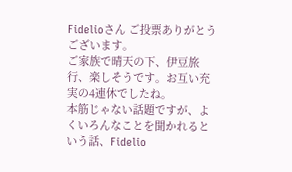Fidelioさん ご投票ありがとうございます。
ご家族で晴天の下、伊豆旅行、楽しそうです。お互い充実の4連休でしたね。
本筋じゃない話題ですが、よくいろんなことを聞かれるという話、Fidelio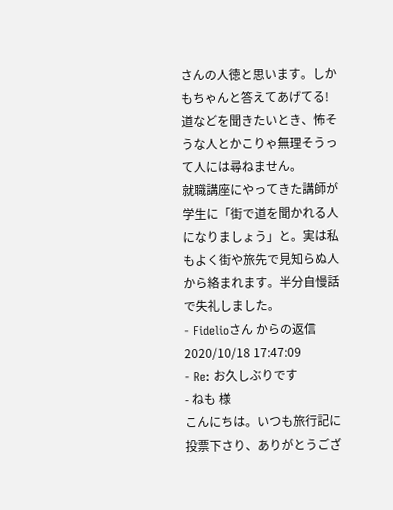さんの人徳と思います。しかもちゃんと答えてあげてる! 道などを聞きたいとき、怖そうな人とかこりゃ無理そうって人には尋ねません。
就職講座にやってきた講師が学生に「街で道を聞かれる人になりましょう」と。実は私もよく街や旅先で見知らぬ人から絡まれます。半分自慢話で失礼しました。
- Fidelioさん からの返信 2020/10/18 17:47:09
- Re: お久しぶりです
- ねも 様
こんにちは。いつも旅行記に投票下さり、ありがとうござ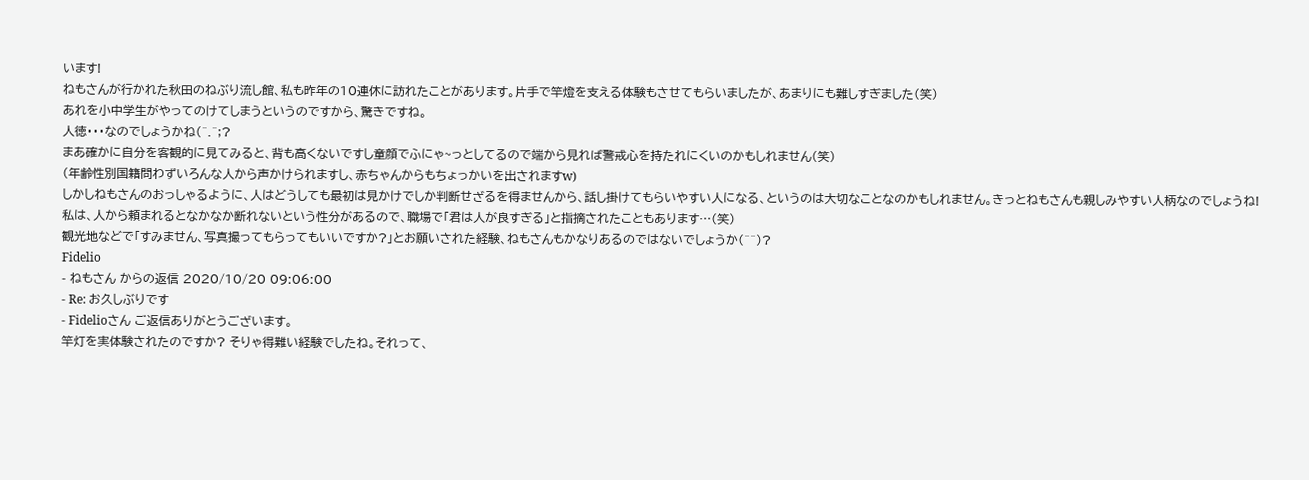います!
ねもさんが行かれた秋田のねぶり流し館、私も昨年の10連休に訪れたことがあります。片手で竿燈を支える体験もさせてもらいましたが、あまりにも難しすぎました(笑)
あれを小中学生がやってのけてしまうというのですから、驚きですね。
人徳・・・なのでしょうかね(^.^;?
まあ確かに自分を客観的に見てみると、背も高くないですし童顔でふにゃ~っとしてるので端から見れば警戒心を持たれにくいのかもしれません(笑)
(年齢性別国籍問わずいろんな人から声かけられますし、赤ちゃんからもちょっかいを出されますw)
しかしねもさんのおっしゃるように、人はどうしても最初は見かけでしか判断せざるを得ませんから、話し掛けてもらいやすい人になる、というのは大切なことなのかもしれません。きっとねもさんも親しみやすい人柄なのでしょうね!
私は、人から頼まれるとなかなか断れないという性分があるので、職場で「君は人が良すぎる」と指摘されたこともあります…(笑)
観光地などで「すみません、写真撮ってもらってもいいですか?」とお願いされた経験、ねもさんもかなりあるのではないでしょうか(^^)?
Fidelio
- ねもさん からの返信 2020/10/20 09:06:00
- Re: お久しぶりです
- Fidelioさん ご返信ありがとうございます。
竿灯を実体験されたのですか? そりゃ得難い経験でしたね。それって、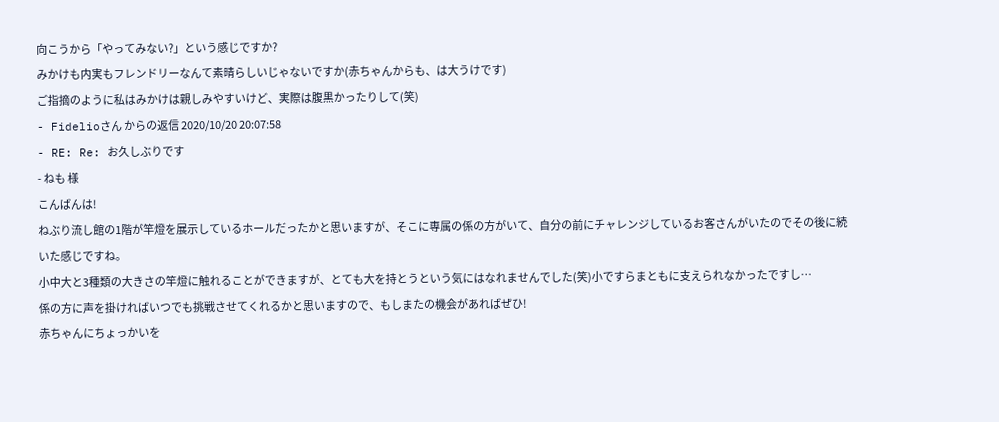向こうから「やってみない?」という感じですか?
みかけも内実もフレンドリーなんて素晴らしいじゃないですか(赤ちゃんからも、は大うけです)
ご指摘のように私はみかけは親しみやすいけど、実際は腹黒かったりして(笑)
- Fidelioさん からの返信 2020/10/20 20:07:58
- RE: Re: お久しぶりです
- ねも 様
こんばんは!
ねぶり流し館の1階が竿燈を展示しているホールだったかと思いますが、そこに専属の係の方がいて、自分の前にチャレンジしているお客さんがいたのでその後に続いた感じですね。
小中大と3種類の大きさの竿燈に触れることができますが、とても大を持とうという気にはなれませんでした(笑)小ですらまともに支えられなかったですし…
係の方に声を掛ければいつでも挑戦させてくれるかと思いますので、もしまたの機会があればぜひ!
赤ちゃんにちょっかいを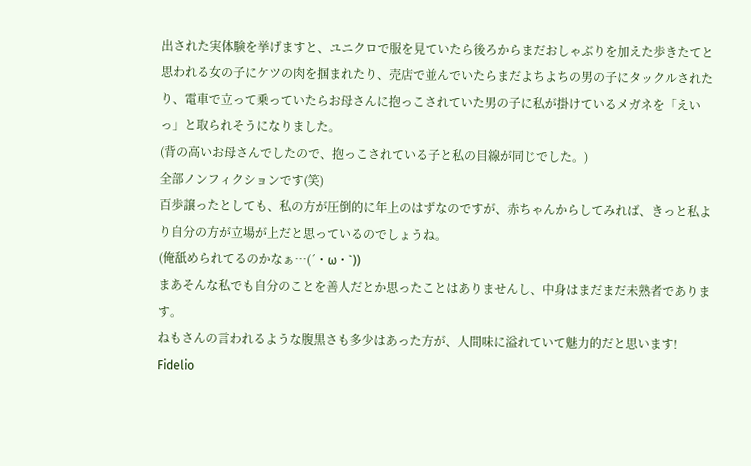出された実体験を挙げますと、ユニクロで服を見ていたら後ろからまだおしゃぶりを加えた歩きたてと思われる女の子にケツの肉を掴まれたり、売店で並んでいたらまだよちよちの男の子にタックルされたり、電車で立って乗っていたらお母さんに抱っこされていた男の子に私が掛けているメガネを「えいっ」と取られそうになりました。
(背の高いお母さんでしたので、抱っこされている子と私の目線が同じでした。)
全部ノンフィクションです(笑)
百歩譲ったとしても、私の方が圧倒的に年上のはずなのですが、赤ちゃんからしてみれば、きっと私より自分の方が立場が上だと思っているのでしょうね。
(俺舐められてるのかなぁ…(´・ω・`))
まあそんな私でも自分のことを善人だとか思ったことはありませんし、中身はまだまだ未熟者であります。
ねもさんの言われるような腹黒さも多少はあった方が、人間味に溢れていて魅力的だと思います!
Fidelio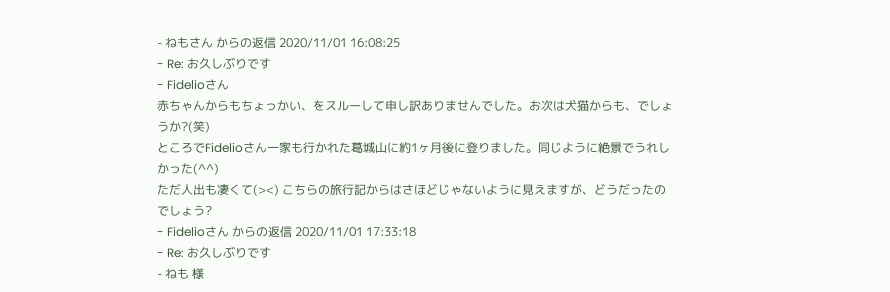- ねもさん からの返信 2020/11/01 16:08:25
- Re: お久しぶりです
- Fidelioさん
赤ちゃんからもちょっかい、をスルーして申し訳ありませんでした。お次は犬猫からも、でしょうか?(笑)
ところでFidelioさん一家も行かれた葛城山に約1ヶ月後に登りました。同じように絶景でうれしかった(^^)
ただ人出も凄くて(><) こちらの旅行記からはさほどじゃないように見えますが、どうだったのでしょう?
- Fidelioさん からの返信 2020/11/01 17:33:18
- Re: お久しぶりです
- ねも 様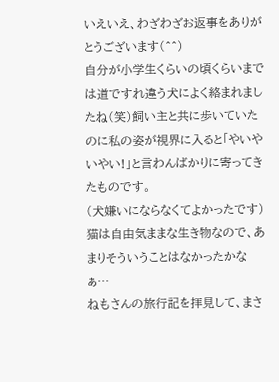いえいえ、わざわざお返事をありがとうございます(^^)
自分が小学生くらいの頃くらいまでは道ですれ違う犬によく絡まれましたね(笑)飼い主と共に歩いていたのに私の姿が視界に入ると「やいやいやい!」と言わんばかりに寄ってきたものです。
(犬嫌いにならなくてよかったです)
猫は自由気ままな生き物なので、あまりそういうことはなかったかなぁ…
ねもさんの旅行記を拝見して、まさ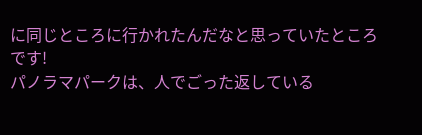に同じところに行かれたんだなと思っていたところです!
パノラマパークは、人でごった返している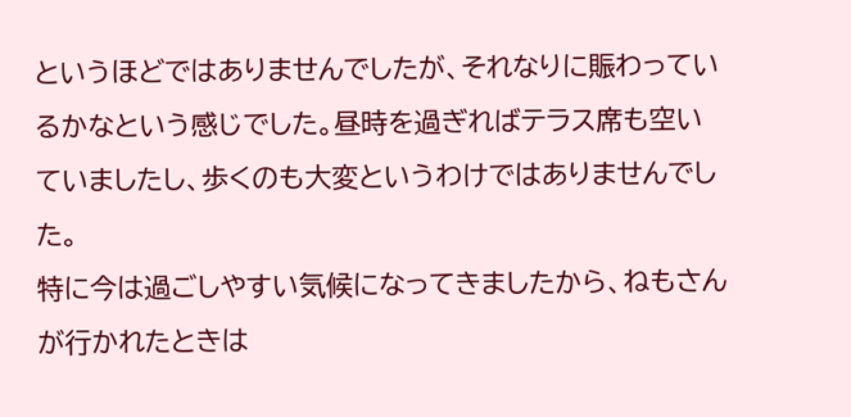というほどではありませんでしたが、それなりに賑わっているかなという感じでした。昼時を過ぎればテラス席も空いていましたし、歩くのも大変というわけではありませんでした。
特に今は過ごしやすい気候になってきましたから、ねもさんが行かれたときは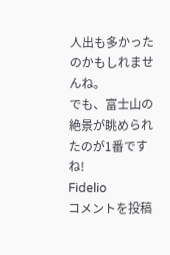人出も多かったのかもしれませんね。
でも、富士山の絶景が眺められたのが1番ですね!
Fidelio
コメントを投稿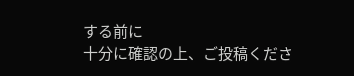する前に
十分に確認の上、ご投稿くださ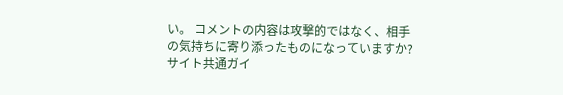い。 コメントの内容は攻撃的ではなく、相手の気持ちに寄り添ったものになっていますか?
サイト共通ガイ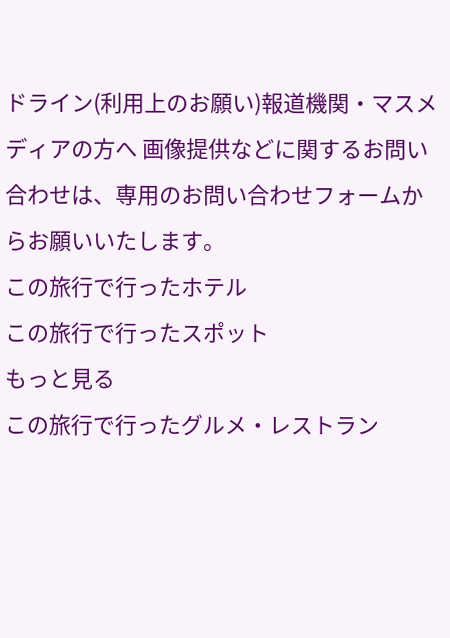ドライン(利用上のお願い)報道機関・マスメディアの方へ 画像提供などに関するお問い合わせは、専用のお問い合わせフォームからお願いいたします。
この旅行で行ったホテル
この旅行で行ったスポット
もっと見る
この旅行で行ったグルメ・レストラン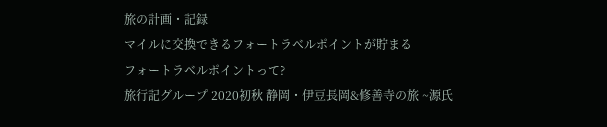旅の計画・記録
マイルに交換できるフォートラベルポイントが貯まる
フォートラベルポイントって?
旅行記グループ 2020初秋 静岡・伊豆長岡&修善寺の旅 ~源氏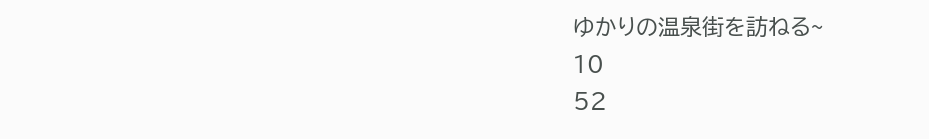ゆかりの温泉街を訪ねる~
10
52